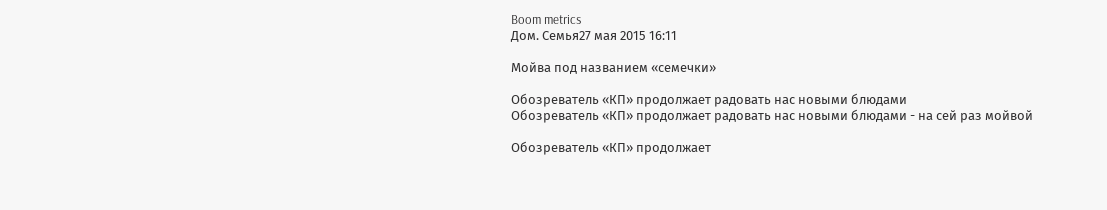Boom metrics
Дом. Семья27 мая 2015 16:11

Мойва под названием «семечки»

Обозреватель «КП» продолжает радовать нас новыми блюдами
Обозреватель «КП» продолжает радовать нас новыми блюдами - на сей раз мойвой

Обозреватель «КП» продолжает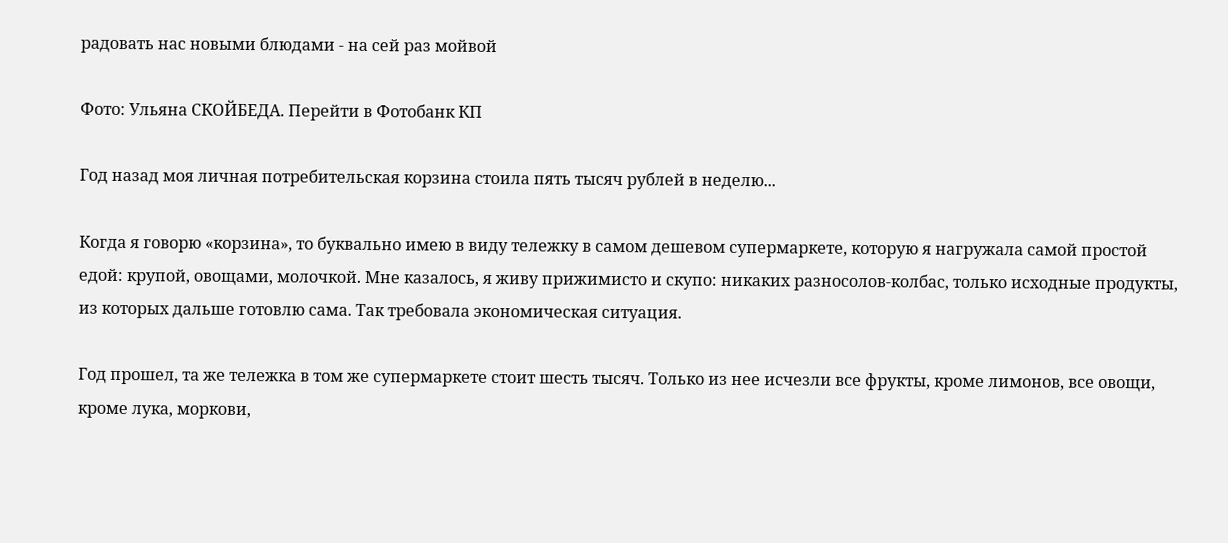радовать нас новыми блюдами - на сей раз мойвой

Фото: Ульяна СКОЙБЕДА. Перейти в Фотобанк КП

Год назад моя личная потребительская корзина стоила пять тысяч рублей в неделю...

Когда я говорю «корзина», то буквально имею в виду тележку в самом дешевом супермаркете, которую я нагружала самой простой едой: крупой, овощами, молочкой. Мне казалось, я живу прижимисто и скупо: никаких разносолов-колбас, только исходные продукты, из которых дальше готовлю сама. Так требовала экономическая ситуация.

Год прошел, та же тележка в том же супермаркете стоит шесть тысяч. Только из нее исчезли все фрукты, кроме лимонов, все овощи, кроме лука, моркови,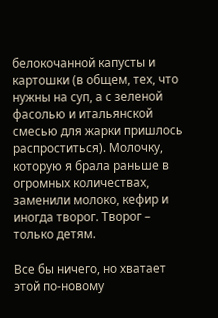белокочанной капусты и картошки (в общем, тех, что нужны на суп, а с зеленой фасолью и итальянской смесью для жарки пришлось распроститься). Молочку, которую я брала раньше в огромных количествах, заменили молоко, кефир и иногда творог. Творог – только детям.

Все бы ничего, но хватает этой по-новому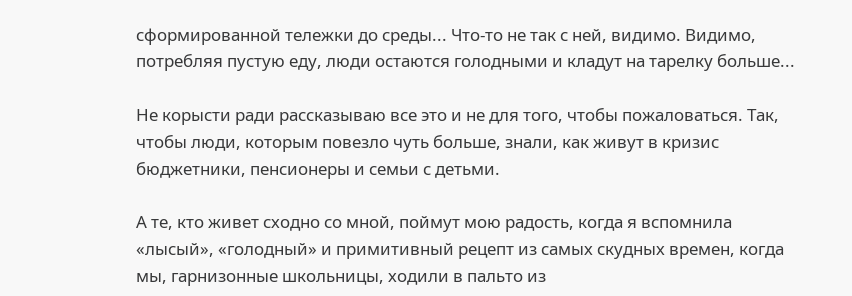сформированной тележки до среды... Что-то не так с ней, видимо. Видимо, потребляя пустую еду, люди остаются голодными и кладут на тарелку больше...

Не корысти ради рассказываю все это и не для того, чтобы пожаловаться. Так, чтобы люди, которым повезло чуть больше, знали, как живут в кризис бюджетники, пенсионеры и семьи с детьми.

А те, кто живет сходно со мной, поймут мою радость, когда я вспомнила «лысый», «голодный» и примитивный рецепт из самых скудных времен, когда мы, гарнизонные школьницы, ходили в пальто из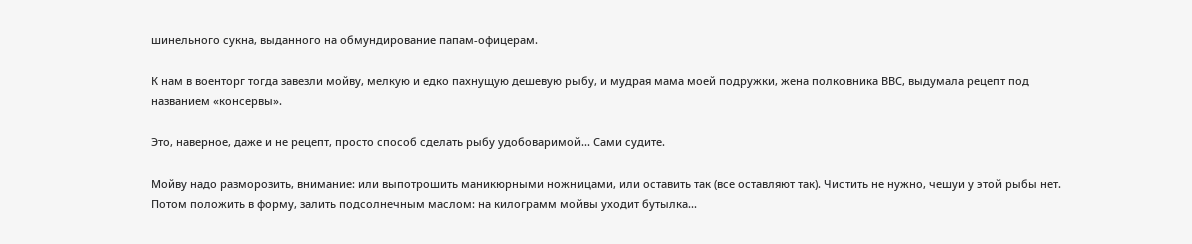шинельного сукна, выданного на обмундирование папам-офицерам.

К нам в военторг тогда завезли мойву, мелкую и едко пахнущую дешевую рыбу, и мудрая мама моей подружки, жена полковника ВВС, выдумала рецепт под названием «консервы».

Это, наверное, даже и не рецепт, просто способ сделать рыбу удобоваримой... Сами судите.

Мойву надо разморозить, внимание: или выпотрошить маникюрными ножницами, или оставить так (все оставляют так). Чистить не нужно, чешуи у этой рыбы нет. Потом положить в форму, залить подсолнечным маслом: на килограмм мойвы уходит бутылка...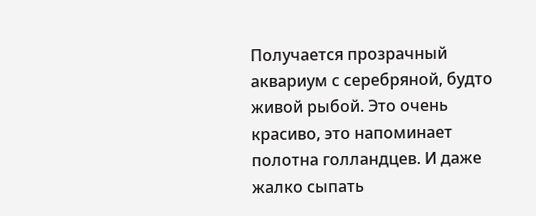Получается прозрачный аквариум с серебряной, будто живой рыбой. Это очень красиво, это напоминает полотна голландцев. И даже жалко сыпать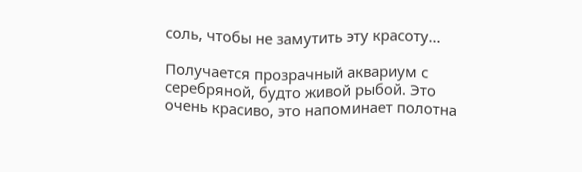соль, чтобы не замутить эту красоту...

Получается прозрачный аквариум с серебряной, будто живой рыбой. Это очень красиво, это напоминает полотна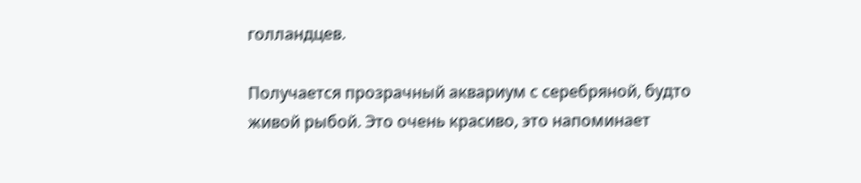голландцев.

Получается прозрачный аквариум с серебряной, будто живой рыбой. Это очень красиво, это напоминает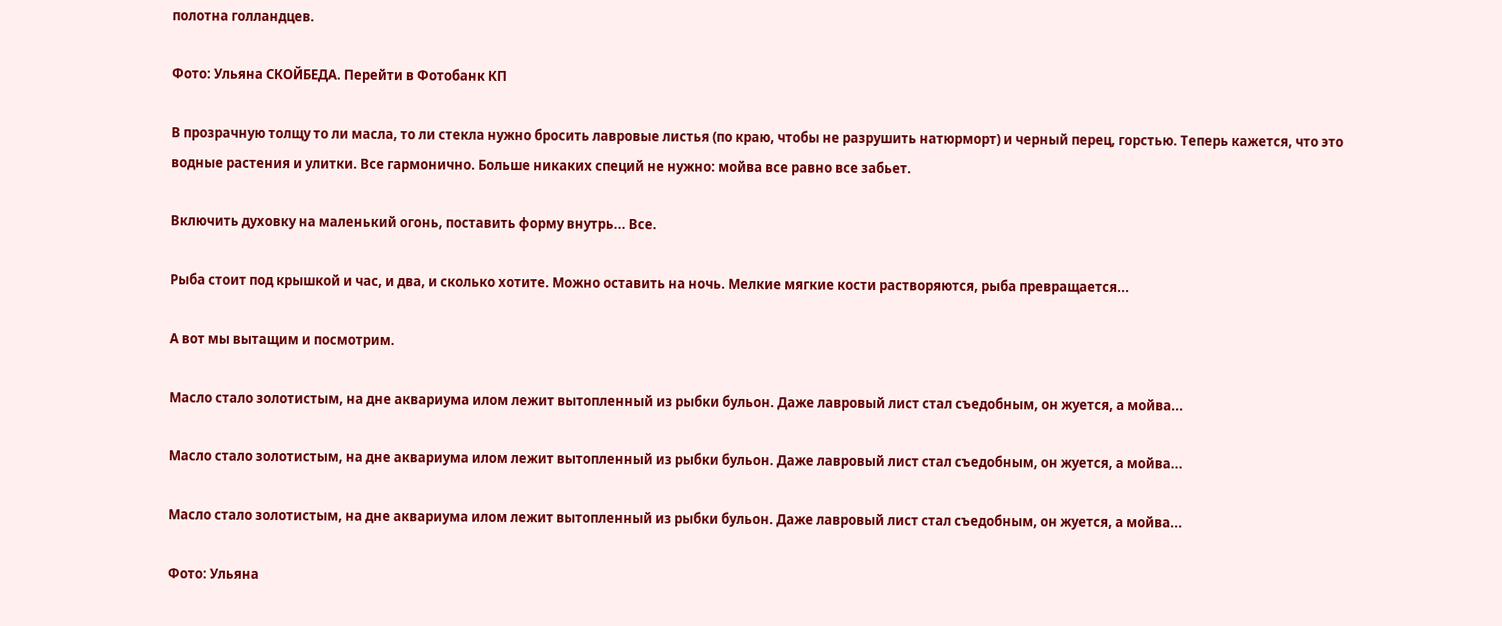полотна голландцев.

Фото: Ульяна СКОЙБЕДА. Перейти в Фотобанк КП

В прозрачную толщу то ли масла, то ли стекла нужно бросить лавровые листья (по краю, чтобы не разрушить натюрморт) и черный перец, горстью. Теперь кажется, что это водные растения и улитки. Все гармонично. Больше никаких специй не нужно: мойва все равно все забьет.

Включить духовку на маленький огонь, поставить форму внутрь... Все.

Рыба стоит под крышкой и час, и два, и сколько хотите. Можно оставить на ночь. Мелкие мягкие кости растворяются, рыба превращается...

А вот мы вытащим и посмотрим.

Масло стало золотистым, на дне аквариума илом лежит вытопленный из рыбки бульон. Даже лавровый лист стал съедобным, он жуется, а мойва...

Масло стало золотистым, на дне аквариума илом лежит вытопленный из рыбки бульон. Даже лавровый лист стал съедобным, он жуется, а мойва...

Масло стало золотистым, на дне аквариума илом лежит вытопленный из рыбки бульон. Даже лавровый лист стал съедобным, он жуется, а мойва...

Фото: Ульяна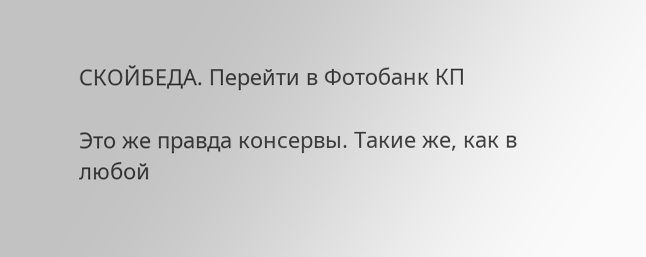СКОЙБЕДА. Перейти в Фотобанк КП

Это же правда консервы. Такие же, как в любой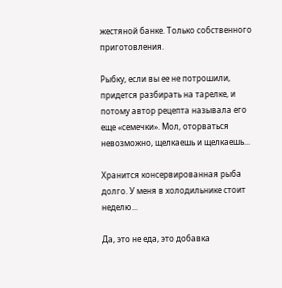жестяной банке. Только собственного приготовления.

Рыбку, если вы ее не потрошили, придется разбирать на тарелке, и потому автор рецепта называла его еще «семечки». Мол, оторваться невозможно, щелкаешь и щелкаешь...

Хранится консервированная рыба долго. У меня в холодильнике стоит неделю...

Да, это не еда, это добавка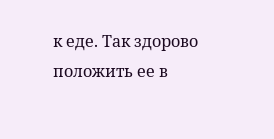к еде. Так здорово положить ее в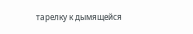тарелку к дымящейся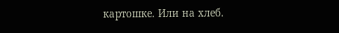картошке. Или на хлеб.